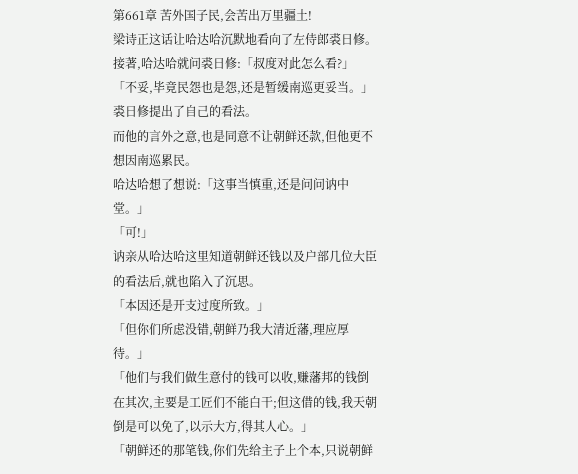第661章 苦外国子民,会苦出万里疆土!
梁诗正这话让哈达哈沉默地看向了左侍郎裘日修。
接著,哈达哈就问裘日修:「叔度对此怎么看?」
「不妥,毕竟民怨也是怨,还是暂缓南巡更妥当。」
裘日修提出了自己的看法。
而他的言外之意,也是同意不让朝鲜还款,但他更不想因南巡累民。
哈达哈想了想说:「这事当慎重,还是问问讷中堂。」
「可!」
讷亲从哈达哈这里知道朝鲜还钱以及户部几位大臣的看法后,就也陷入了沉思。
「本因还是开支过度所致。」
「但你们所虑没错,朝鲜乃我大清近藩,理应厚待。」
「他们与我们做生意付的钱可以收,赚藩邦的钱倒在其次,主要是工匠们不能白干;但这借的钱,我天朝倒是可以免了,以示大方,得其人心。」
「朝鲜还的那笔钱,你们先给主子上个本,只说朝鲜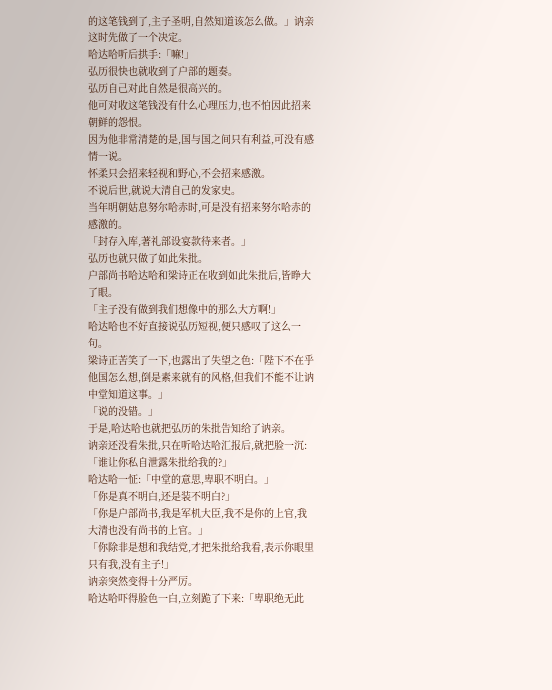的这笔钱到了,主子圣明,自然知道该怎么做。」讷亲这时先做了一个决定。
哈达哈听后拱手:「嘛!」
弘历很快也就收到了户部的题奏。
弘历自己对此自然是很高兴的。
他可对收这笔钱没有什么心理压力,也不怕因此招来朝鲜的怨恨。
因为他非常清楚的是,国与国之间只有利益,可没有感情一说。
怀柔只会招来轻视和野心,不会招来感激。
不说后世,就说大清自己的发家史。
当年明朝姑息努尔哈赤时,可是没有招来努尔哈赤的感激的。
「封存入库,著礼部设宴款待来者。」
弘历也就只做了如此朱批。
户部尚书哈达哈和梁诗正在收到如此朱批后,皆睁大了眼。
「主子没有做到我们想像中的那么大方啊!」
哈达哈也不好直接说弘历短视,便只感叹了这么一句。
梁诗正苦笑了一下,也露出了失望之色:「陛下不在乎他国怎么想,倒是素来就有的风格,但我们不能不让讷中堂知道这事。」
「说的没错。」
于是,哈达哈也就把弘历的朱批告知给了讷亲。
讷亲还没看朱批,只在听哈达哈汇报后,就把脸一沉:「谁让你私自泄露朱批给我的?」
哈达哈一怔:「中堂的意思,卑职不明白。」
「你是真不明白,还是装不明白?」
「你是户部尚书,我是军机大臣,我不是你的上官,我大清也没有尚书的上官。」
「你除非是想和我结党,才把朱批给我看,表示你眼里只有我,没有主子!」
讷亲突然变得十分严厉。
哈达哈吓得脸色一白,立刻跪了下来:「卑职绝无此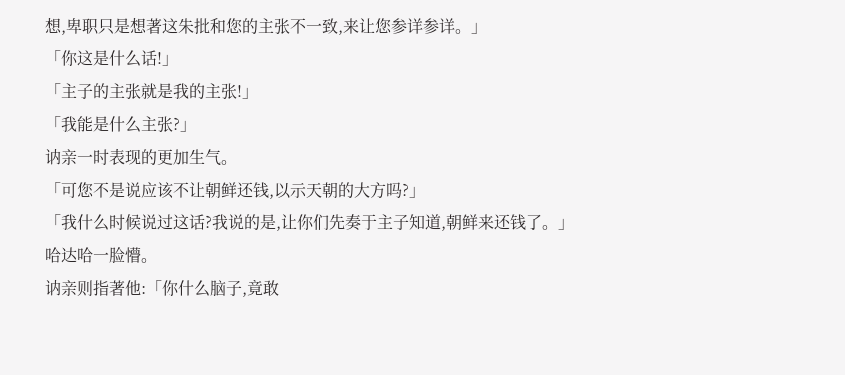想,卑职只是想著这朱批和您的主张不一致,来让您参详参详。」
「你这是什么话!」
「主子的主张就是我的主张!」
「我能是什么主张?」
讷亲一时表现的更加生气。
「可您不是说应该不让朝鲜还钱,以示天朝的大方吗?」
「我什么时候说过这话?我说的是,让你们先奏于主子知道,朝鲜来还钱了。」
哈达哈一脸懵。
讷亲则指著他:「你什么脑子,竟敢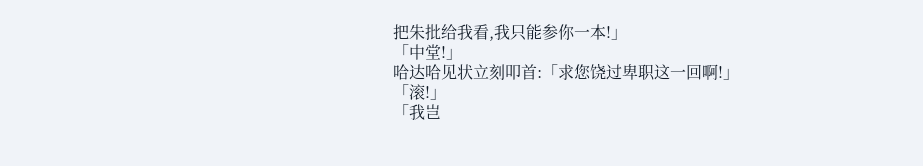把朱批给我看,我只能参你一本!」
「中堂!」
哈达哈见状立刻叩首:「求您饶过卑职这一回啊!」
「滚!」
「我岂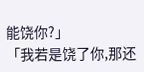能饶你?」
「我若是饶了你,那还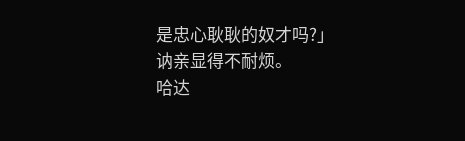是忠心耿耿的奴才吗?」
讷亲显得不耐烦。
哈达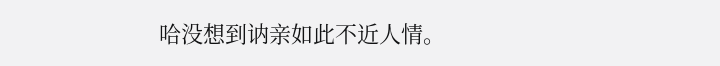哈没想到讷亲如此不近人情。